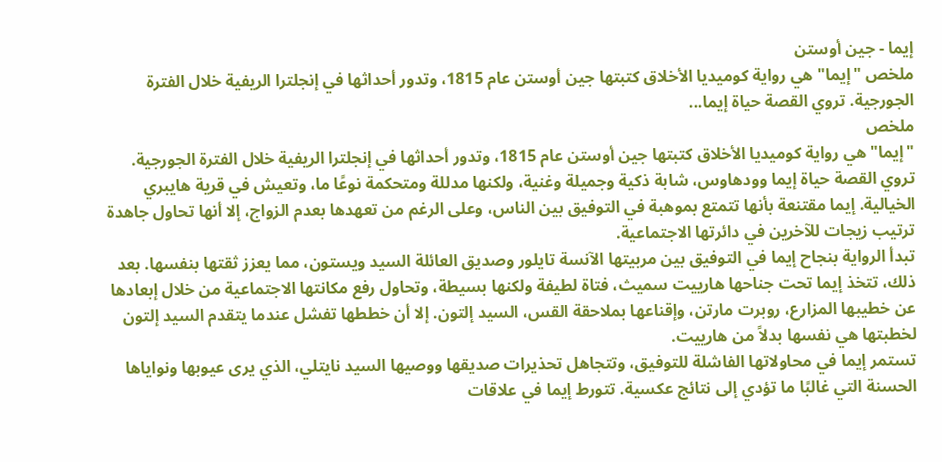إيما - جين أوستن
ملخص "إيما" هي رواية كوميديا الأخلاق كتبتها جين أوستن عام 1815، وتدور أحداثها في إنجلترا الريفية خلال الفترة الجورجية. تروي القصة حياة إيما...
ملخص
"إيما" هي رواية كوميديا الأخلاق كتبتها جين أوستن عام 1815، وتدور أحداثها في إنجلترا الريفية خلال الفترة الجورجية. تروي القصة حياة إيما وودهاوس، شابة ذكية وجميلة وغنية، ولكنها مدللة ومتحكمة نوعًا ما، وتعيش في قرية هايبري الخيالية. إيما مقتنعة بأنها تتمتع بموهبة في التوفيق بين الناس، وعلى الرغم من تعهدها بعدم الزواج، إلا أنها تحاول جاهدة ترتيب زيجات للآخرين في دائرتها الاجتماعية.
تبدأ الرواية بنجاح إيما في التوفيق بين مربيتها الآنسة تايلور وصديق العائلة السيد ويستون، مما يعزز ثقتها بنفسها. بعد ذلك، تتخذ إيما تحت جناحها هارييت سميث، فتاة لطيفة ولكنها بسيطة، وتحاول رفع مكانتها الاجتماعية من خلال إبعادها عن خطيبها المزارع، روبرت مارتن، وإقناعها بملاحقة القس، السيد إلتون. إلا أن خططها تفشل عندما يتقدم السيد إلتون لخطبتها هي نفسها بدلاً من هارييت.
تستمر إيما في محاولاتها الفاشلة للتوفيق، وتتجاهل تحذيرات صديقها ووصيها السيد نايتلي، الذي يرى عيوبها ونواياها الحسنة التي غالبًا ما تؤدي إلى نتائج عكسية. تتورط إيما في علاقات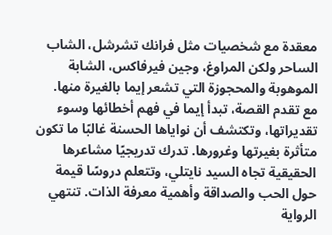معقدة مع شخصيات مثل فرانك تشرشل، الشاب الساحر ولكن المراوغ، وجين فيرفاكس، الشابة الموهوبة والمحجوزة التي تشعر إيما بالغيرة منها.
مع تقدم القصة، تبدأ إيما في فهم أخطائها وسوء تقديراتها، وتكتشف أن نواياها الحسنة غالبًا ما تكون متأثرة بغيرتها وغرورها. تدرك تدريجيًا مشاعرها الحقيقية تجاه السيد نايتلي، وتتعلم دروسًا قيمة حول الحب والصداقة وأهمية معرفة الذات. تنتهي الرواية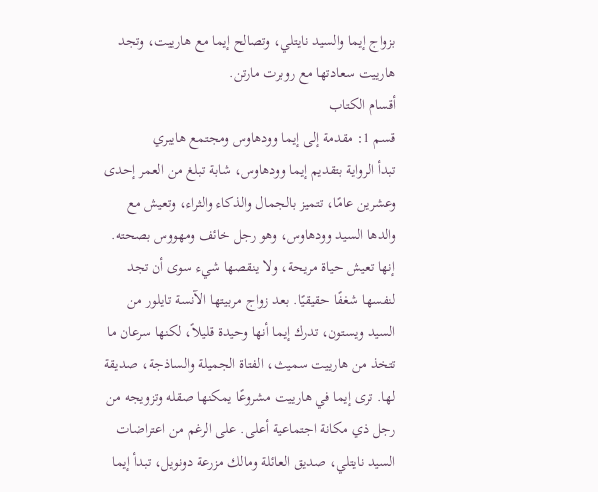بزواج إيما والسيد نايتلي، وتصالح إيما مع هارييت، وتجد هارييت سعادتها مع روبرت مارتن.
أقسام الكتاب
قسم 1: مقدمة إلى إيما وودهاوس ومجتمع هايبري
تبدأ الرواية بتقديم إيما وودهاوس، شابة تبلغ من العمر إحدى وعشرين عامًا، تتميز بالجمال والذكاء والثراء، وتعيش مع والدها السيد وودهاوس، وهو رجل خائف ومهووس بصحته. إنها تعيش حياة مريحة، ولا ينقصها شيء سوى أن تجد لنفسها شغفًا حقيقيًا. بعد زواج مربيتها الآنسة تايلور من السيد ويستون، تدرك إيما أنها وحيدة قليلاً، لكنها سرعان ما تتخذ من هارييت سميث، الفتاة الجميلة والساذجة، صديقة لها. ترى إيما في هارييت مشروعًا يمكنها صقله وتزويجه من رجل ذي مكانة اجتماعية أعلى. على الرغم من اعتراضات السيد نايتلي، صديق العائلة ومالك مزرعة دونويل، تبدأ إيما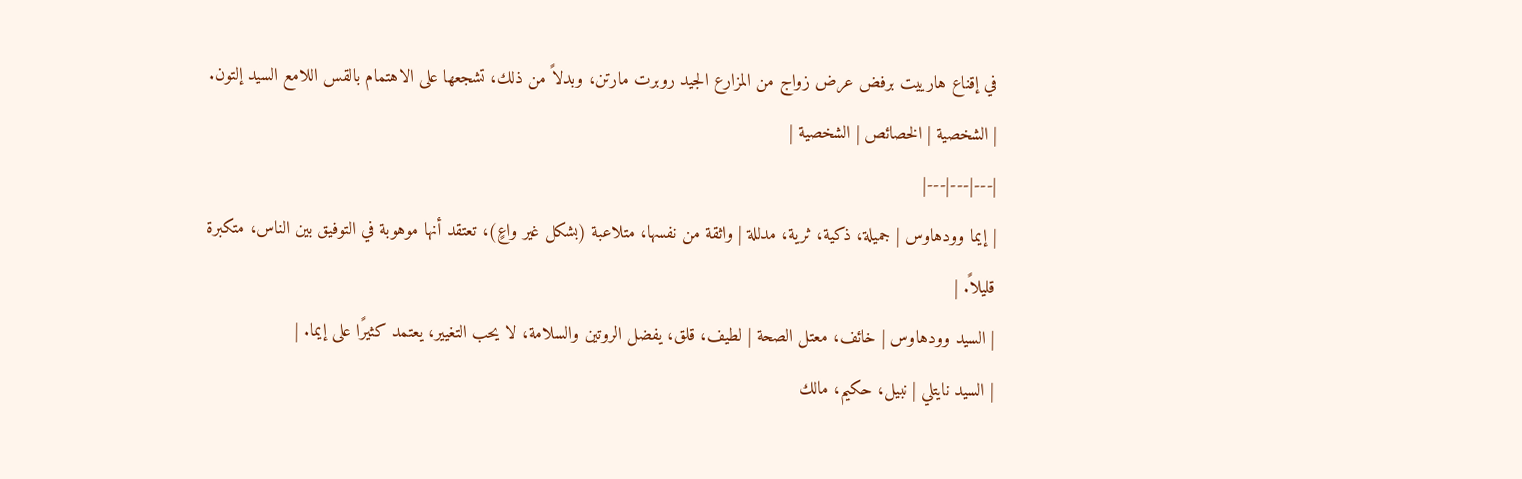في إقناع هارييت برفض عرض زواج من المزارع الجيد روبرت مارتن، وبدلاً من ذلك، تشجعها على الاهتمام بالقس اللامع السيد إلتون.
| الشخصية | الخصائص | الشخصية |
|---|---|---|
| إيما وودهاوس | جميلة، ذكية، ثرية، مدللة | واثقة من نفسها، متلاعبة (بشكل غير واعٍ)، تعتقد أنها موهوبة في التوفيق بين الناس، متكبرة قليلاً. |
| السيد وودهاوس | خائف، معتل الصحة | لطيف، قلق، يفضل الروتين والسلامة، لا يحب التغيير، يعتمد كثيرًا على إيما. |
| السيد نايتلي | نبيل، حكيم، مالك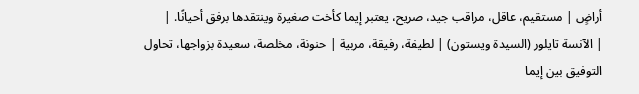أراضٍ | مستقيم، عاقل، مراقب جيد، صريح، يعتبر إيما كأخت صغيرة وينتقدها برفق أحيانًا. |
| الآنسة تايلور (السيدة ويستون) | لطيفة، رفيقة، مربية | حنونة، مخلصة، سعيدة بزواجها، تحاول التوفيق بين إيما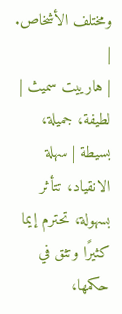ومختلف الأشخاص. |
| هارييت سميث | لطيفة، جميلة، بسيطة | سهلة الانقياد، تتأثر بسهولة، تحترم إيما كثيرًا وتثق في حكمها،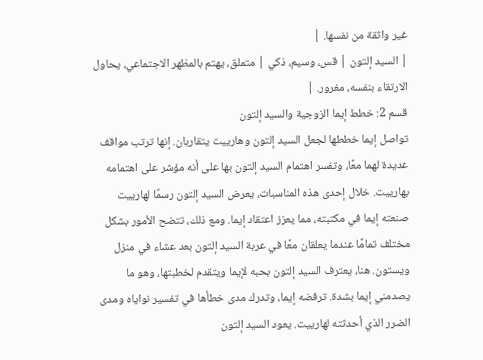غير واثقة من نفسها. |
| السيد إلتون | قس، وسيم، ذكي | متملق، يهتم بالمظهر الاجتماعي، يحاول الارتقاء بنفسه، مغرور. |
قسم 2: خطط إيما الزوجية والسيد إلتون
تواصل إيما خططها لجعل السيد إلتون وهارييت يتقاربان. إنها ترتب مواقف عديدة لهما معًا، وتفسر اهتمام السيد إلتون بها على أنه مؤشر على اهتمامه بهارييت. خلال إحدى هذه المناسبات، يعرض السيد إلتون رسمًا لهارييت صنعته إيما في مكتبته، مما يعزز اعتقاد إيما. ومع ذلك، تتضح الأمور بشكل مختلف تمامًا عندما يعلقان معًا في عربة السيد إلتون بعد عشاء في منزل ويستون. هنا، يعترف السيد إلتون بحبه لإيما ويتقدم لخطبتها، وهو ما يصدمني إيما بشدة. ترفضه إيما، وتدرك مدى خطأها في تفسير نواياه ومدى الضرر الذي أحدثته لهارييت. يعود السيد إلتون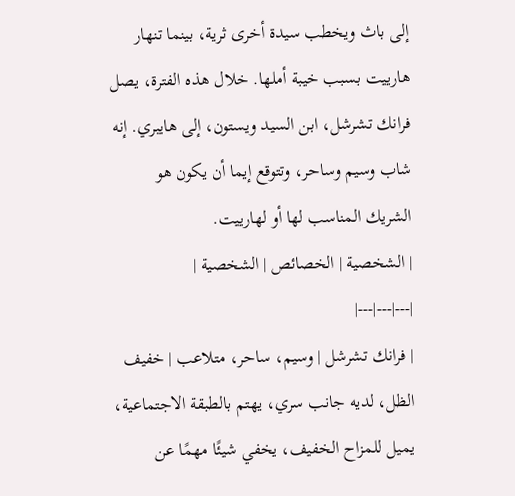إلى باث ويخطب سيدة أخرى ثرية، بينما تنهار هارييت بسبب خيبة أملها. خلال هذه الفترة، يصل فرانك تشرشل، ابن السيد ويستون، إلى هايبري. إنه شاب وسيم وساحر، وتتوقع إيما أن يكون هو الشريك المناسب لها أو لهارييت.
| الشخصية | الخصائص | الشخصية |
|---|---|---|
| فرانك تشرشل | وسيم، ساحر، متلاعب | خفيف الظل، لديه جانب سري، يهتم بالطبقة الاجتماعية، يميل للمزاح الخفيف، يخفي شيئًا مهمًا عن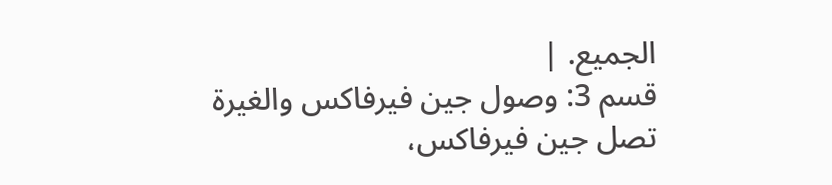الجميع. |
قسم 3: وصول جين فيرفاكس والغيرة
تصل جين فيرفاكس،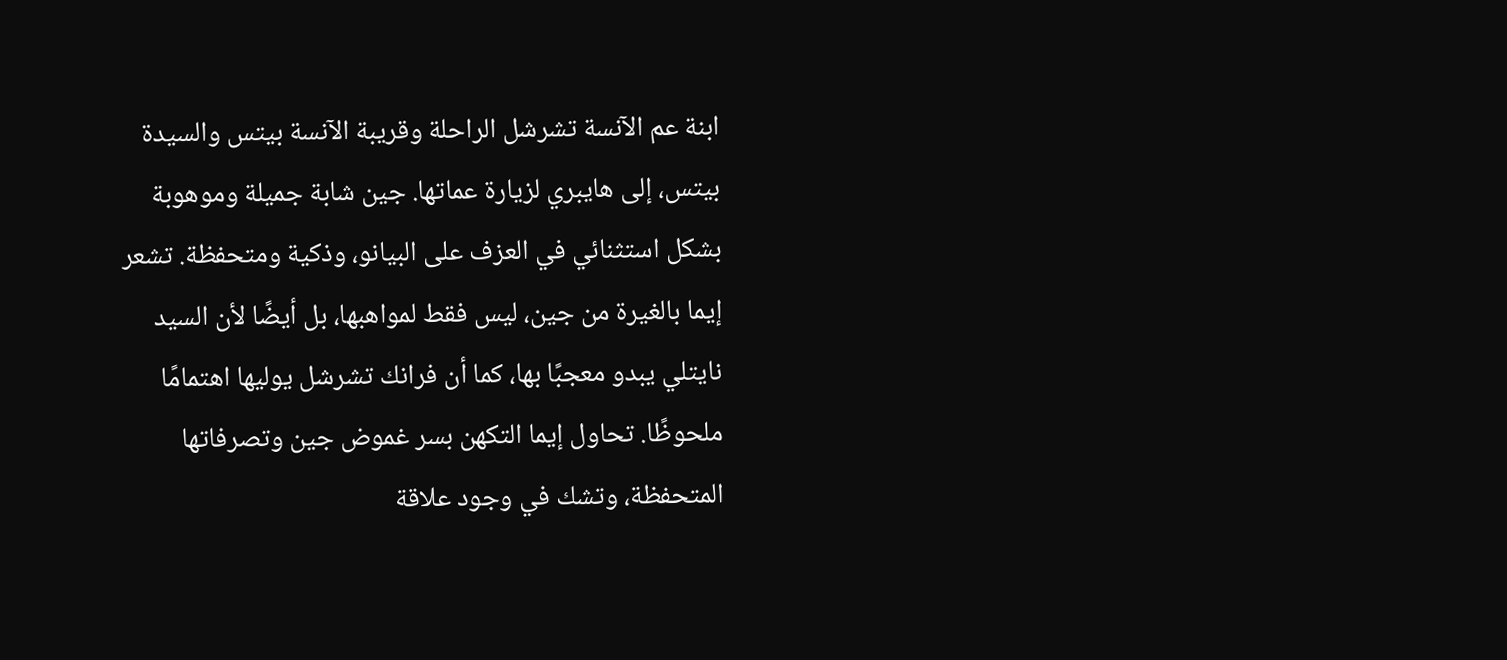ابنة عم الآنسة تشرشل الراحلة وقريبة الآنسة بيتس والسيدة بيتس، إلى هايبري لزيارة عماتها. جين شابة جميلة وموهوبة بشكل استثنائي في العزف على البيانو، وذكية ومتحفظة. تشعر إيما بالغيرة من جين، ليس فقط لمواهبها، بل أيضًا لأن السيد نايتلي يبدو معجبًا بها، كما أن فرانك تشرشل يوليها اهتمامًا ملحوظًا. تحاول إيما التكهن بسر غموض جين وتصرفاتها المتحفظة، وتشك في وجود علاقة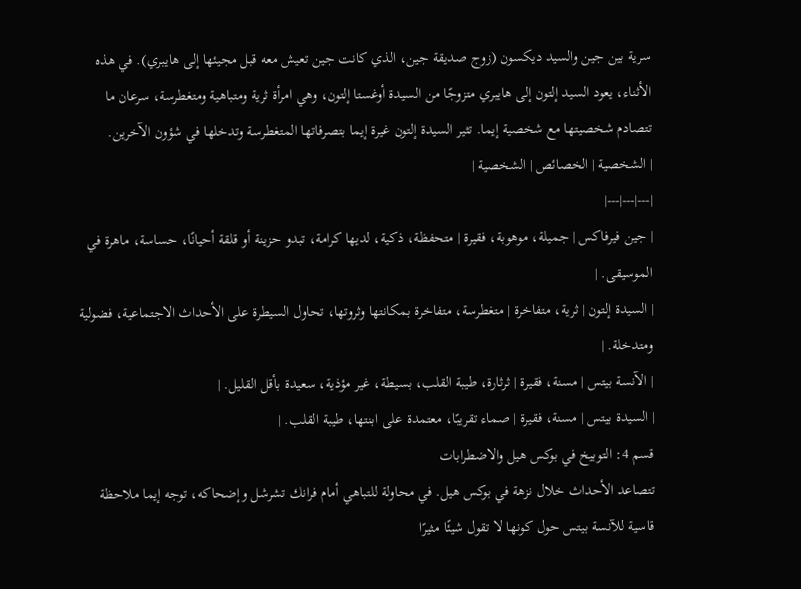سرية بين جين والسيد ديكسون (زوج صديقة جين، الذي كانت جين تعيش معه قبل مجيئها إلى هايبري). في هذه الأثناء، يعود السيد إلتون إلى هايبري متزوجًا من السيدة أوغستا إلتون، وهي امرأة ثرية ومتباهية ومتغطرسة، سرعان ما تتصادم شخصيتها مع شخصية إيما. تثير السيدة إلتون غيرة إيما بتصرفاتها المتغطرسة وتدخلها في شؤون الآخرين.
| الشخصية | الخصائص | الشخصية |
|---|---|---|
| جين فيرفاكس | جميلة، موهوبة، فقيرة | متحفظة، ذكية، لديها كرامة، تبدو حزينة أو قلقة أحيانًا، حساسة، ماهرة في الموسيقى. |
| السيدة إلتون | ثرية، متفاخرة | متغطرسة، متفاخرة بمكانتها وثروتها، تحاول السيطرة على الأحداث الاجتماعية، فضولية ومتدخلة. |
| الآنسة بيتس | مسنة، فقيرة | ثرثارة، طيبة القلب، بسيطة، غير مؤذية، سعيدة بأقل القليل. |
| السيدة بيتس | مسنة، فقيرة | صماء تقريبًا، معتمدة على ابنتها، طيبة القلب. |
قسم 4: التوبيخ في بوكس هيل والاضطرابات
تتصاعد الأحداث خلال نزهة في بوكس هيل. في محاولة للتباهي أمام فرانك تشرشل وإضحاكه، توجه إيما ملاحظة قاسية للآنسة بيتس حول كونها لا تقول شيئًا مثيرًا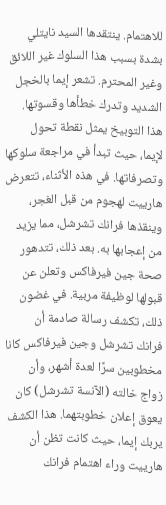للاهتمام. ينتقدها السيد نايتلي بشدة بسبب هذا السلوك غير اللائق وغير المحترم. تشعر إيما بالخجل الشديد وتدرك خطأها وقسوتها. هذا التوبيخ يمثل نقطة تحول لإيما، حيث تبدأ في مراجعة سلوكها وتصرفاتها. في هذه الأثناء، تتعرض هارييت لهجوم من قبل الغجر، وينقذها فرانك تشرشل، مما يزيد من إعجابها به. بعد ذلك، تتدهور صحة جين فيرفاكس وتعلن عن قبولها لوظيفة مربية. في غضون ذلك، تكشف رسالة صادمة أن فرانك تشرشل وجين فيرفاكس كانا مخطوبين سرًا لعدة أشهر، وأن زواج خالته (الآنسة تشرشل) كان يعوق إعلان خطوبتهما. هذا الكشف يربك إيما، حيث كانت تظن أن هارييت وراء اهتمام فرانك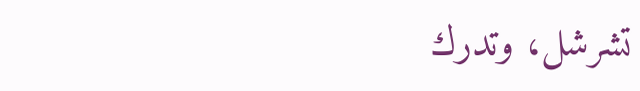تشرشل، وتدرك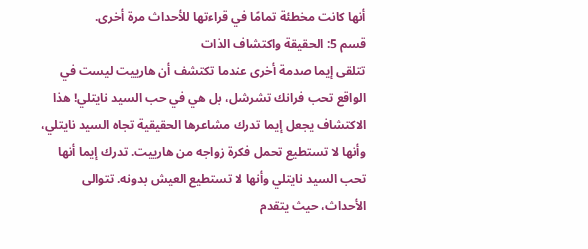أنها كانت مخطئة تمامًا في قراءتها للأحداث مرة أخرى.
قسم 5: الحقيقة واكتشاف الذات
تتلقى إيما صدمة أخرى عندما تكتشف أن هارييت ليست في الواقع تحب فرانك تشرشل، بل هي في حب السيد نايتلي! هذا الاكتشاف يجعل إيما تدرك مشاعرها الحقيقية تجاه السيد نايتلي، وأنها لا تستطيع تحمل فكرة زواجه من هارييت. تدرك إيما أنها تحب السيد نايتلي وأنها لا تستطيع العيش بدونه. تتوالى الأحداث، حيث يتقدم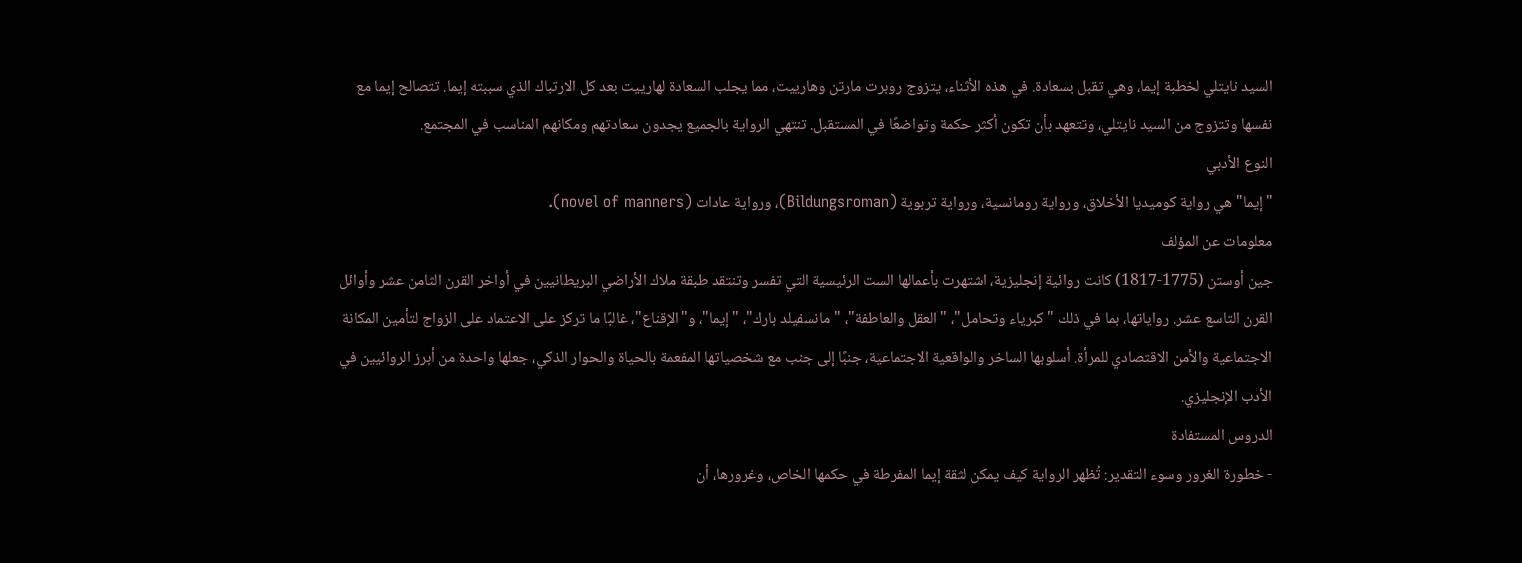السيد نايتلي لخطبة إيما، وهي تقبل بسعادة. في هذه الأثناء، يتزوج روبرت مارتن وهارييت، مما يجلب السعادة لهارييت بعد كل الارتباك الذي سببته إيما. تتصالح إيما مع نفسها وتتزوج من السيد نايتلي، وتتعهد بأن تكون أكثر حكمة وتواضعًا في المستقبل. تنتهي الرواية بالجميع يجدون سعادتهم ومكانهم المناسب في المجتمع.
النوع الأدبي
"إيما" هي رواية كوميديا الأخلاق، ورواية رومانسية، ورواية تربوية (Bildungsroman)، ورواية عادات (novel of manners).
معلومات عن المؤلف
جين أوستن (1775-1817) كانت روائية إنجليزية، اشتهرت بأعمالها الست الرئيسية التي تفسر وتنتقد طبقة ملاك الأراضي البريطانيين في أواخر القرن الثامن عشر وأوائل القرن التاسع عشر. رواياتها، بما في ذلك "كبرياء وتحامل"، "العقل والعاطفة"، "مانسفيلد بارك"، "إيما"، و"الإقناع"، غالبًا ما تركز على الاعتماد على الزواج لتأمين المكانة الاجتماعية والأمن الاقتصادي للمرأة. أسلوبها الساخر والواقعية الاجتماعية، جنبًا إلى جنب مع شخصياتها المفعمة بالحياة والحوار الذكي، جعلها واحدة من أبرز الروائيين في الأدب الإنجليزي.
الدروس المستفادة
- خطورة الغرور وسوء التقدير: تُظهر الرواية كيف يمكن لثقة إيما المفرطة في حكمها الخاص، وغرورها، أن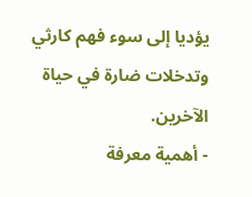يؤديا إلى سوء فهم كارثي وتدخلات ضارة في حياة الآخرين.
- أهمية معرفة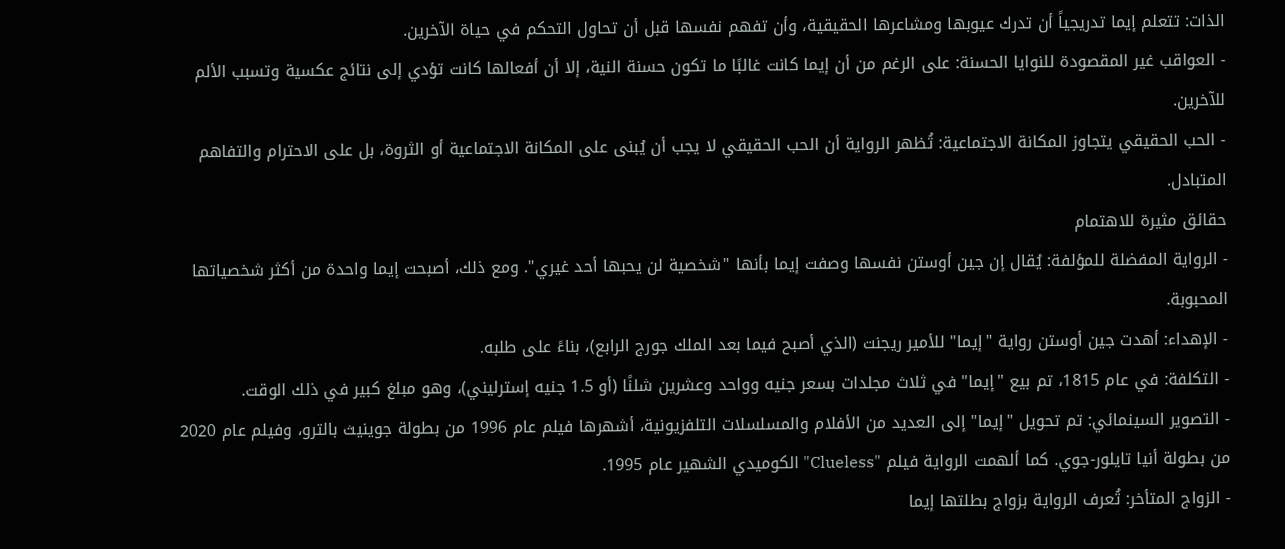الذات: تتعلم إيما تدريجياً أن تدرك عيوبها ومشاعرها الحقيقية، وأن تفهم نفسها قبل أن تحاول التحكم في حياة الآخرين.
- العواقب غير المقصودة للنوايا الحسنة: على الرغم من أن إيما كانت غالبًا ما تكون حسنة النية، إلا أن أفعالها كانت تؤدي إلى نتائج عكسية وتسبب الألم للآخرين.
- الحب الحقيقي يتجاوز المكانة الاجتماعية: تُظهر الرواية أن الحب الحقيقي لا يجب أن يُبنى على المكانة الاجتماعية أو الثروة، بل على الاحترام والتفاهم المتبادل.
حقائق مثيرة للاهتمام
- الرواية المفضلة للمؤلفة: يُقال إن جين أوستن نفسها وصفت إيما بأنها "شخصية لن يحبها أحد غيري". ومع ذلك، أصبحت إيما واحدة من أكثر شخصياتها المحبوبة.
- الإهداء: أهدت جين أوستن رواية "إيما" للأمير ريجنت (الذي أصبح فيما بعد الملك جورج الرابع)، بناءً على طلبه.
- التكلفة: في عام 1815، تم بيع "إيما" في ثلاث مجلدات بسعر جنيه وواحد وعشرين شلنًا (أو 1.5 جنيه إسترليني)، وهو مبلغ كبير في ذلك الوقت.
- التصوير السينمائي: تم تحويل "إيما" إلى العديد من الأفلام والمسلسلات التلفزيونية، أشهرها فيلم عام 1996 من بطولة جوينيث بالترو، وفيلم عام 2020 من بطولة أنيا تايلور-جوي. كما ألهمت الرواية فيلم "Clueless" الكوميدي الشهير عام 1995.
- الزواج المتأخر: تُعرف الرواية بزواج بطلتها إيما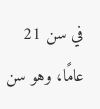في سن 21 عامًا، وهو سن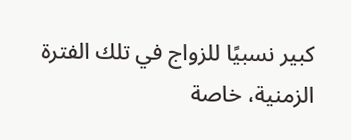كبير نسبيًا للزواج في تلك الفترة الزمنية، خاصة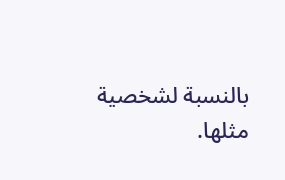بالنسبة لشخصية مثلها.